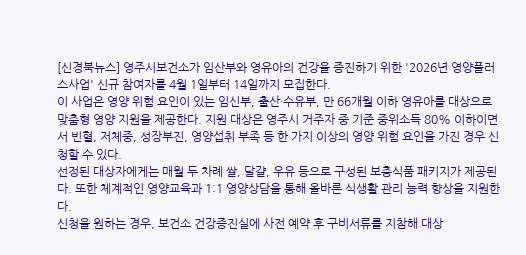[신경북뉴스] 영주시보건소가 임산부와 영유아의 건강을 증진하기 위한 '2026년 영양플러스사업' 신규 참여자를 4월 1일부터 14일까지 모집한다.
이 사업은 영양 위험 요인이 있는 임신부, 출산·수유부, 만 66개월 이하 영유아를 대상으로 맞춤형 영양 지원을 제공한다. 지원 대상은 영주시 거주자 중 기준 중위소득 80% 이하이면서 빈혈, 저체중, 성장부진, 영양섭취 부족 등 한 가지 이상의 영양 위험 요인을 가진 경우 신청할 수 있다.
선정된 대상자에게는 매월 두 차례 쌀, 달걀, 우유 등으로 구성된 보충식품 패키지가 제공된다. 또한 체계적인 영양교육과 1:1 영양상담을 통해 올바른 식생활 관리 능력 향상을 지원한다.
신청을 원하는 경우, 보건소 건강증진실에 사전 예약 후 구비서류를 지참해 대상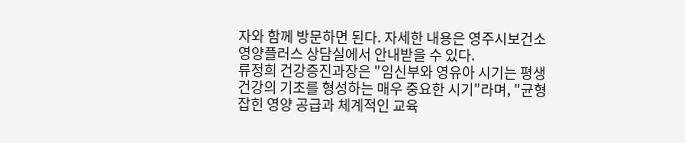자와 함께 방문하면 된다. 자세한 내용은 영주시보건소 영양플러스 상담실에서 안내받을 수 있다.
류정희 건강증진과장은 "임신부와 영유아 시기는 평생 건강의 기초를 형성하는 매우 중요한 시기"라며, "균형 잡힌 영양 공급과 체계적인 교육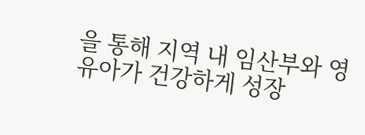을 통해 지역 내 임산부와 영유아가 건강하게 성장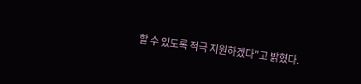할 수 있도록 적극 지원하겠다"고 밝혔다.